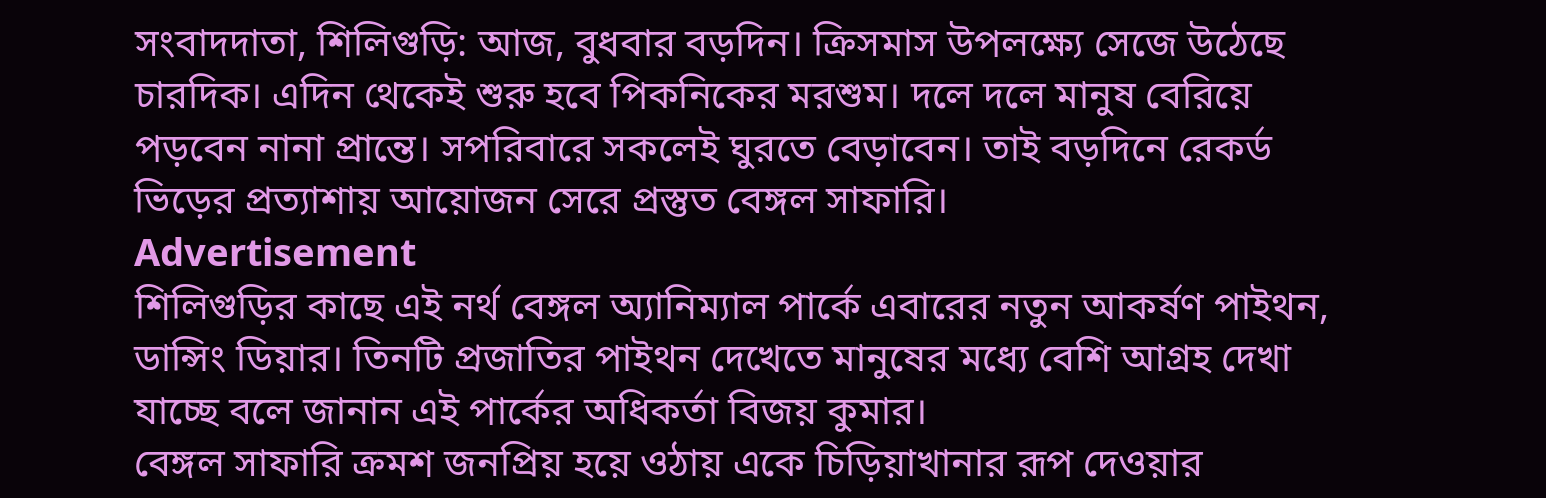সংবাদদাতা, শিলিগুড়ি: আজ, বুধবার বড়দিন। ক্রিসমাস উপলক্ষ্যে সেজে উঠেছে চারদিক। এদিন থেকেই শুরু হবে পিকনিকের মরশুম। দলে দলে মানুষ বেরিয়ে পড়বেন নানা প্রান্তে। সপরিবারে সকলেই ঘুরতে বেড়াবেন। তাই বড়দিনে রেকর্ড ভিড়ের প্রত্যাশায় আয়োজন সেরে প্রস্তুত বেঙ্গল সাফারি।
Advertisement
শিলিগুড়ির কাছে এই নর্থ বেঙ্গল অ্যানিম্যাল পার্কে এবারের নতুন আকর্ষণ পাইথন, ডান্সিং ডিয়ার। তিনটি প্রজাতির পাইথন দেখেতে মানুষের মধ্যে বেশি আগ্রহ দেখা যাচ্ছে বলে জানান এই পার্কের অধিকর্তা বিজয় কুমার।
বেঙ্গল সাফারি ক্রমশ জনপ্রিয় হয়ে ওঠায় একে চিড়িয়াখানার রূপ দেওয়ার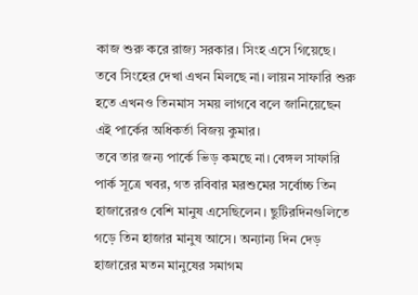কাজ শুরু করে রাজ্য সরকার। সিংহ এসে গিয়েছে। তবে সিংহের দেখা এখন মিলছে না। লায়ন সাফারি শুরু হতে এখনও তিনমাস সময় লাগবে বলে জানিয়েছেন এই পার্কের অধিকর্তা বিজয় কুমার।
তবে তার জন্য পার্কে ভিড় কমছে না। বেঙ্গল সাফারি পার্ক সূত্রে খবর, গত রবিবার মরশুমের সর্বোচ্চ তিন হাজারেরও বেশি মানুষ এসেছিলেন। ছুটিরদিনগুলিতে গড়ে তিন হাজার মানুষ আসে। অন্যান্য দিন দেড় হাজারের মতন মানুষের সমাগম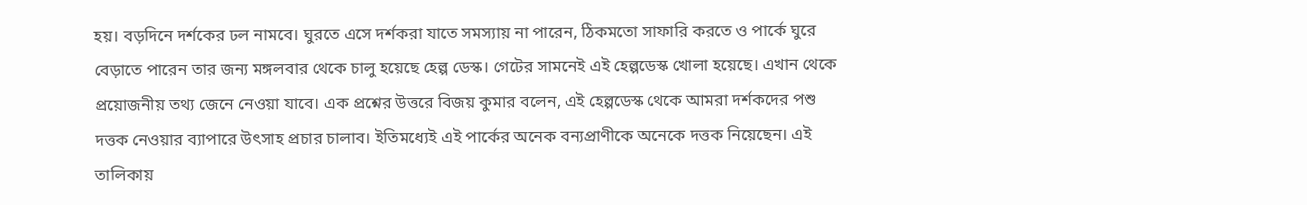হয়। বড়দিনে দর্শকের ঢল নামবে। ঘুরতে এসে দর্শকরা যাতে সমস্যায় না পারেন, ঠিকমতো সাফারি করতে ও পার্কে ঘুরে বেড়াতে পারেন তার জন্য মঙ্গলবার থেকে চালু হয়েছে হেল্প ডেস্ক। গেটের সামনেই এই হেল্পডেস্ক খোলা হয়েছে। এখান থেকে প্রয়োজনীয় তথ্য জেনে নেওয়া যাবে। এক প্রশ্নের উত্তরে বিজয় কুমার বলেন, এই হেল্পডেস্ক থেকে আমরা দর্শকদের পশু দত্তক নেওয়ার ব্যাপারে উৎসাহ প্রচার চালাব। ইতিমধ্যেই এই পার্কের অনেক বন্যপ্রাণীকে অনেকে দত্তক নিয়েছেন। এই তালিকায়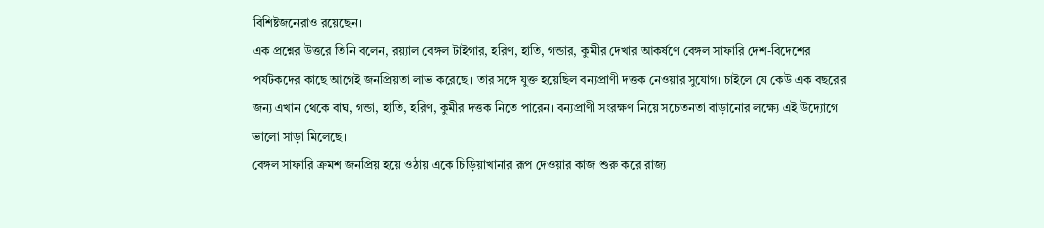বিশিষ্টজনেরাও রয়েছেন।
এক প্রশ্নের উত্তরে তিনি বলেন, রয়্যাল বেঙ্গল টাইগার, হরিণ, হাতি, গন্ডার, কুমীর দেখার আকর্ষণে বেঙ্গল সাফারি দেশ-বিদেশের পর্যটকদের কাছে আগেই জনপ্রিয়তা লাভ করেছে। তার সঙ্গে যুক্ত হয়েছিল বন্যপ্রাণী দত্তক নেওয়ার সুযোগ। চাইলে যে কেউ এক বছরের জন্য এখান থেকে বাঘ, গন্ডা, হাতি, হরিণ, কুমীর দত্তক নিতে পারেন। বন্যপ্রাণী সংরক্ষণ নিয়ে সচেতনতা বাড়ানোর লক্ষ্যে এই উদ্যোগে ভালো সাড়া মিলেছে।
বেঙ্গল সাফারি ক্রমশ জনপ্রিয় হয়ে ওঠায় একে চিড়িয়াখানার রূপ দেওয়ার কাজ শুরু করে রাজ্য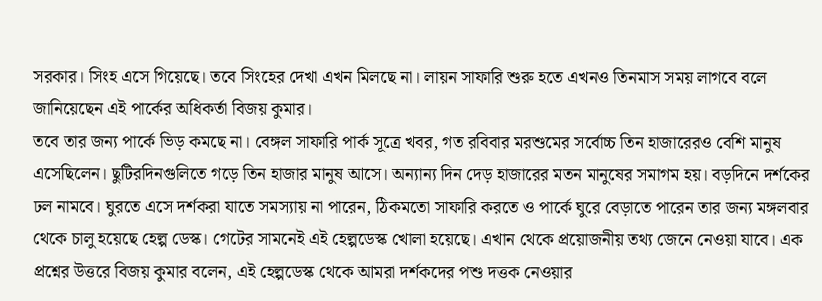সরকার। সিংহ এসে গিয়েছে। তবে সিংহের দেখা এখন মিলছে না। লায়ন সাফারি শুরু হতে এখনও তিনমাস সময় লাগবে বলে জানিয়েছেন এই পার্কের অধিকর্তা বিজয় কুমার।
তবে তার জন্য পার্কে ভিড় কমছে না। বেঙ্গল সাফারি পার্ক সূত্রে খবর, গত রবিবার মরশুমের সর্বোচ্চ তিন হাজারেরও বেশি মানুষ এসেছিলেন। ছুটিরদিনগুলিতে গড়ে তিন হাজার মানুষ আসে। অন্যান্য দিন দেড় হাজারের মতন মানুষের সমাগম হয়। বড়দিনে দর্শকের ঢল নামবে। ঘুরতে এসে দর্শকরা যাতে সমস্যায় না পারেন, ঠিকমতো সাফারি করতে ও পার্কে ঘুরে বেড়াতে পারেন তার জন্য মঙ্গলবার থেকে চালু হয়েছে হেল্প ডেস্ক। গেটের সামনেই এই হেল্পডেস্ক খোলা হয়েছে। এখান থেকে প্রয়োজনীয় তথ্য জেনে নেওয়া যাবে। এক প্রশ্নের উত্তরে বিজয় কুমার বলেন, এই হেল্পডেস্ক থেকে আমরা দর্শকদের পশু দত্তক নেওয়ার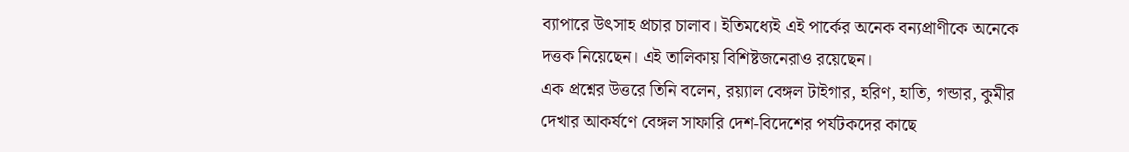ব্যাপারে উৎসাহ প্রচার চালাব। ইতিমধ্যেই এই পার্কের অনেক বন্যপ্রাণীকে অনেকে দত্তক নিয়েছেন। এই তালিকায় বিশিষ্টজনেরাও রয়েছেন।
এক প্রশ্নের উত্তরে তিনি বলেন, রয়্যাল বেঙ্গল টাইগার, হরিণ, হাতি, গন্ডার, কুমীর দেখার আকর্ষণে বেঙ্গল সাফারি দেশ-বিদেশের পর্যটকদের কাছে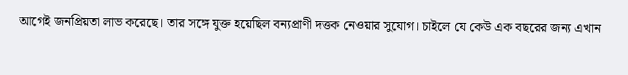আগেই জনপ্রিয়তা লাভ করেছে। তার সঙ্গে যুক্ত হয়েছিল বন্যপ্রাণী দত্তক নেওয়ার সুযোগ। চাইলে যে কেউ এক বছরের জন্য এখান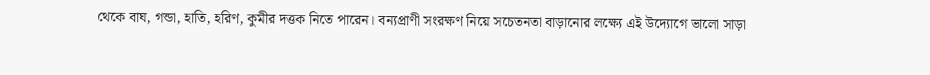থেকে বাঘ, গন্ডা, হাতি, হরিণ, কুমীর দত্তক নিতে পারেন। বন্যপ্রাণী সংরক্ষণ নিয়ে সচেতনতা বাড়ানোর লক্ষ্যে এই উদ্যোগে ভালো সাড়া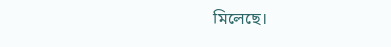মিলেছে।